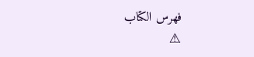فهرس الكتاب
⚠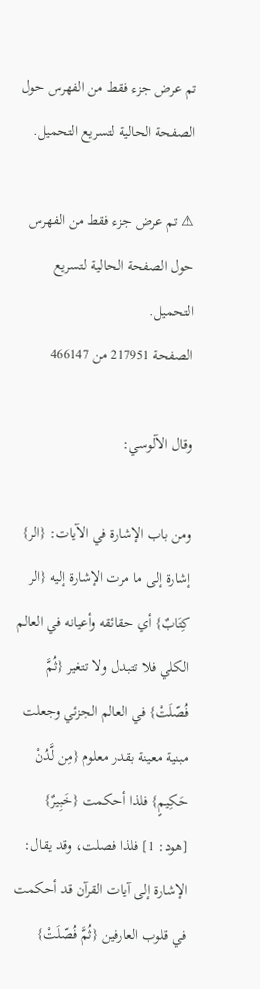تم عرض جزء فقط من الفهرس حول الصفحة الحالية لتسريع التحميل.

⚠ تم عرض جزء فقط من الفهرس حول الصفحة الحالية لتسريع التحميل.
الصفحة 217951 من 466147

وقال الآلوسي:

ومن باب الإشارة في الآيات: {الر} إشارة إلى ما مرت الإشارة إليه {الر كِتَابٌ} أي حقائقه وأعيانه في العالم الكلي فلا تتبدل ولا تتغير {ثُمَّ فُصّلَتْ} في العالم الجزئي وجعلت مبنية معينة بقدر معلوم {مِن لَّدُنْ حَكِيمٍ} فلذا أحكمت {خَبِيرٌ} [هود: 1] فلذا فصلت، وقد يقال: الإشارة إلى آيات القرآن قد أحكمت في قلوب العارفين {ثُمَّ فُصّلَتْ}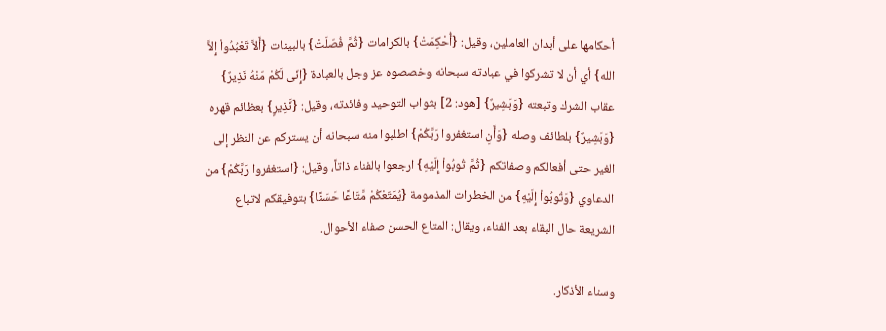أحكامها على أبدان العاملين، وقيل: {أُحْكِمَتْ} بالكرامات {ثُمَّ فُصّلَتْ} بالبينات {أَلاَّ تَعْبُدُواْ إِلاَّ الله} أي أن لا تشركوا في عبادته سبحانه وخصصوه عز وجل بالعبادة {إِنّى لَكُمْ مّنْهُ نَذِيرٌ} عقاب الشرك وتبعته {وَبَشِيرٌ} [هود: 2] بثواب التوحيد وفائدته، وقيل: {نَّذِيرٍ} بعظائم قهره {وَبَشِيرٌ} بلطائف وصله {وَأَنِ استغفروا رَبَّكُمْ} اطلبوا منه سبحانه أن يستركم عن النظر إلى الغير حتى أفعالكم وصفاتكم {ثُمَّ تُوبُواْ إِلَيْهِ} ارجعوا بالفناء ذاتاً، وقيل: {استغفروا رَبَّكُمْ} من الدعاوي {وَتُوبُواْ إِلَيْهِ} من الخطرات المذمومة {يُمَتّعْكُمْ مَّتَاعًا حَسَنًا} بتوفيقكم لاتباع الشريعة حال البقاء بعد الفناء، ويقال: المتاع الحسن صفاء الأحوال.

وسناء الأذكار.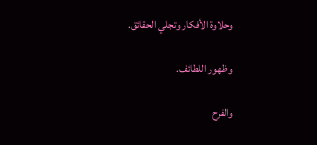وحلاوة الأفكار وتجلي الحقائق.

وظهور اللطائف.

والفرح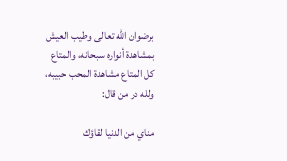برضوان الله تعالى وطيب العيش بمشاهدة أنواره سبحانه، والمتاع كل المتاع مشاهدة المحب حبيبه، ولله در من قال:

مناي من الدنيا لقاؤك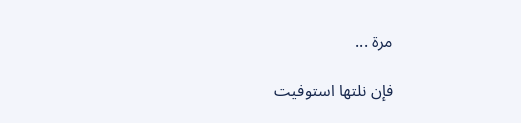مرة ...

فإن نلتها استوفيت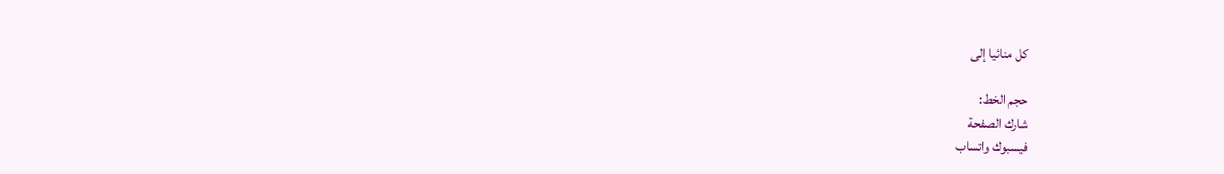كل منائيا إلى

حجم الخط:
شارك الصفحة
فيسبوك واتساب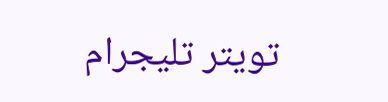تويتر تليجرام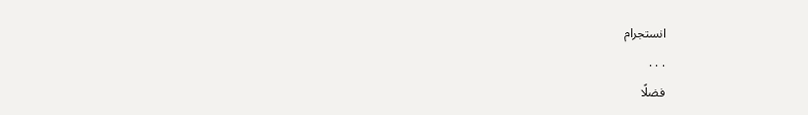انستجرام
. . .
فضلًا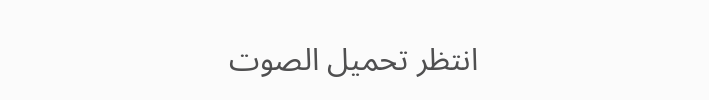انتظر تحميل الصوت